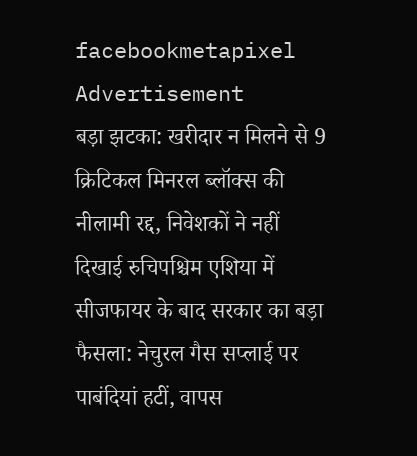facebookmetapixel
Advertisement
बड़ा झटका: खरीदार न मिलने से 9 क्रिटिकल मिनरल ब्लॉक्स की नीलामी रद्द, निवेशकों ने नहीं दिखाई रुचिपश्चिम एशिया में सीजफायर के बाद सरकार का बड़ा फैसला: नेचुरल गैस सप्लाई पर पाबंदियां हटीं, वापस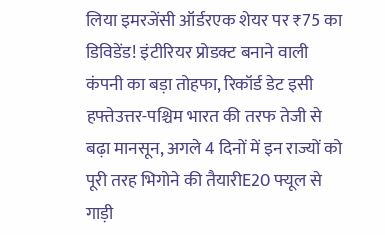लिया इमरजेंसी ऑर्डरएक शेयर पर ₹75 का डिविडेंड! इंटीरियर प्रोडक्ट बनाने वाली कंपनी का बड़ा तोहफा, रिकॉर्ड डेट इसी हफ्तेउत्तर-पश्चिम भारत की तरफ तेजी से बढ़ा मानसून, अगले 4 दिनों में इन राज्यों को पूरी तरह भिगोने की तैयारीE20 फ्यूल से गाड़ी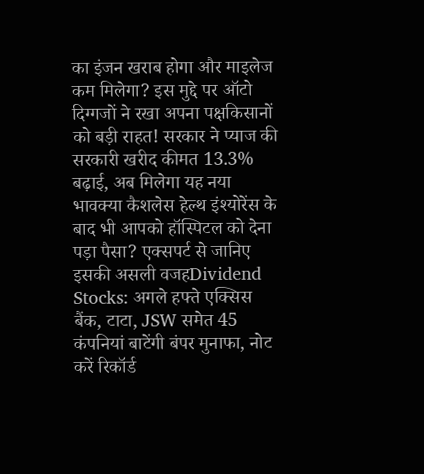का इंजन खराब होगा और माइलेज कम मिलेगा? इस मुद्दे पर ऑटो दिग्गजों ने रखा अपना पक्षकिसानों को बड़ी राहत! सरकार ने प्याज की सरकारी खरीद कीमत 13.3% बढ़ाई, अब मिलेगा यह नया भावक्या कैशलेस हेल्थ इंश्योरेंस के बाद भी आपको हॉस्पिटल को देना पड़ा पैसा? एक्सपर्ट से जानिए इसकी असली वजहDividend Stocks: अगले हफ्ते एक्सिस बैंक, टाटा, JSW समेत 45 कंपनियां बाटेंगी बंपर मुनाफा, नोट करें रिकॉर्ड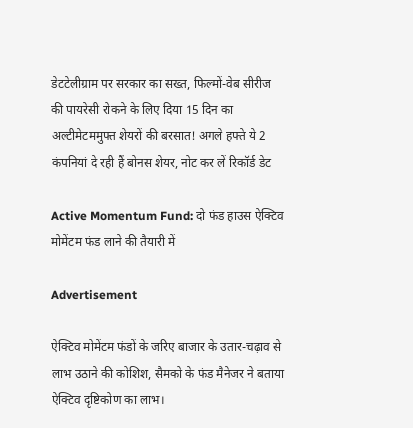डेटटेलीग्राम पर सरकार का सख्त, फिल्मों-वेब सीरीज की पायरेसी रोकने के लिए दिया 15 दिन का अल्टीमेटममुफ्त शेयरों की बरसात! अगले हफ्ते ये 2 कंपनियां दे रही हैं बोनस शेयर, नोट कर लें रिकॉर्ड डेट

Active Momentum Fund: दो फंड हाउस ऐक्टिव मोमेंटम फंड लाने की तैयारी में

Advertisement

ऐक्टिव मोमेंटम फंडों के जरिए बाजार के उतार-चढ़ाव से लाभ उठाने की कोशिश, सैमको के फंड मैनेजर ने बताया ऐक्टिव दृष्टिकोण का लाभ।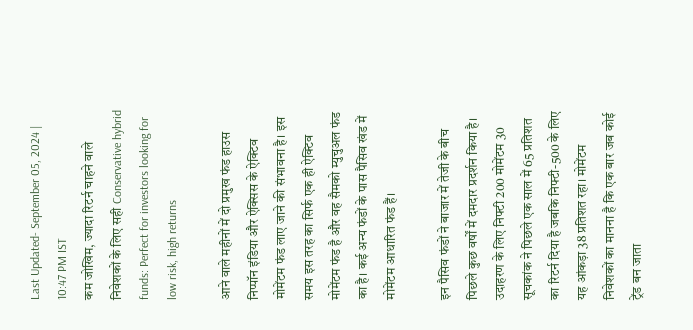Last Updated- September 05, 2024 | 10:47 PM IST
कम जोखिम, ज्यादा रिटर्न चाहने वाले निवेशकों के लिए सही Conservative hybrid funds: Perfect for investors looking for low risk, high returns

आने वाले महीनों में दो प्रमुख फंड हाउस निप्पॉन इंडिया और ऐक्सिस के ऐक्टिव मोमेंटम फंड लाए जाने की संभावना है। इस समय इस तरह का सिर्फ एक ही ऐक्टिव मोमेंटम फंड है और वह सैमको म्युचुअल फंड का है। कई अन्य फंडों के पास पैसिव खंड में मोमेंटम आधारित फंड हैं।

इन पैसिव फंडों ने बाजार में तेजी के बीच पिछले कुछ वर्षों में दमदार प्रदर्शन किया है। उदाहरण के लिए निफ्टी 200 मोमेंटम 30 सूचकांक ने पिछले एक साल में 65 प्रतिशत का रिटर्न दिया है जबकि निफ्टी-500 के लिए यह आंकड़ा 38 प्रतिशत रहा। मोमेंटम निवेशकों का मानना है कि एक बार जब कोई ट्रेंड बन जाता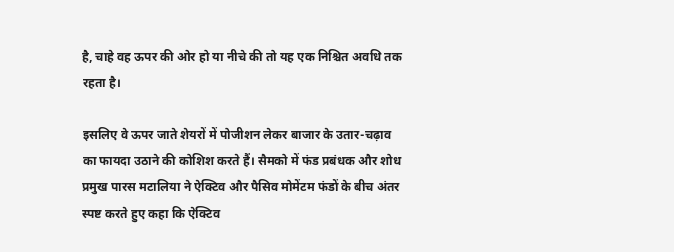है, चाहे वह ऊपर की ओर हो या नीचे की तो यह एक निश्चित अवधि तक रहता है।

इसलिए वे ऊपर जाते शेयरों में पोजीशन लेकर बाजार के उतार-चढ़ाव का फायदा उठाने की कोशिश करते हैं। सैमको में फंड प्रबंधक और शोध प्रमुख पारस मटालिया ने ऐक्टिव और पैसिव मोमेंटम फंडों के बीच अंतर स्पष्ट करते हुए कहा कि ऐक्टिव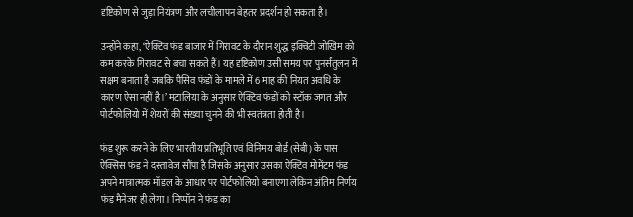दृष्टिकोण से जुड़ा नियंत्रण और लचीलापन बेहतर प्रदर्शन हो सकता है।

उन्होंने कहा, ‘ऐक्टिव फंड बाजार में गिरावट के दौरान शुद्ध इक्विटी जोखिम को कम करके गिरावट से बचा सकते हैं। यह दृष्टिकोण उसी समय पर पुनर्संतुलन में सक्षम बनाता है जबकि पैसिव फंडों के मामले में 6 माह की नियत अवधि के कारण ऐसा नहीं है।’ मटालिया के अनुसार ऐक्टिव फंडों को स्टॉक जगत और पोर्टफोलियो में शेयरों की संख्या चुनने की भी स्वतंत्रता होती है।

फंड शुरू करने के लिए भारतीय प्रतिभूति एवं विनिमय बोर्ड (सेबी) के पास ऐक्सिस फंड ने दस्तावेज सौंपा है जिसके अनुसार उसका ऐक्टिव मोमेंटम फंड अपने मात्रात्मक मॉडल के आधार पर पोर्टफोलियो बनाएगा लेकिन अंतिम निर्णय फंड मैनेजर ही लेगा। निप्पॉन ने फंड का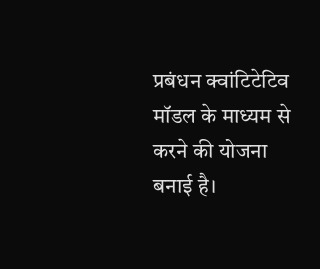प्रबंधन क्वांटिटेटिव मॉडल के माध्यम से करने की योजना बनाई है।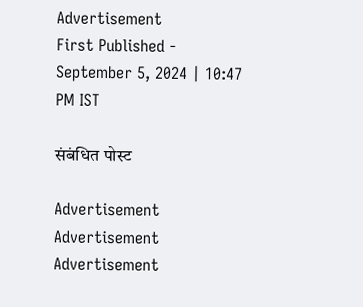Advertisement
First Published - September 5, 2024 | 10:47 PM IST

संबंधित पोस्ट

Advertisement
Advertisement
Advertisement